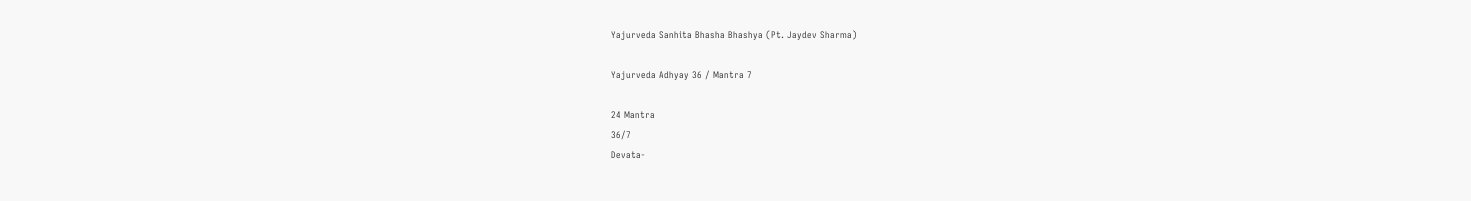Yajurveda Sanhita Bhasha Bhashya (Pt. Jaydev Sharma)

Yajurveda Adhyay 36 / Mantra 7

24 Mantra
36/7
Devata-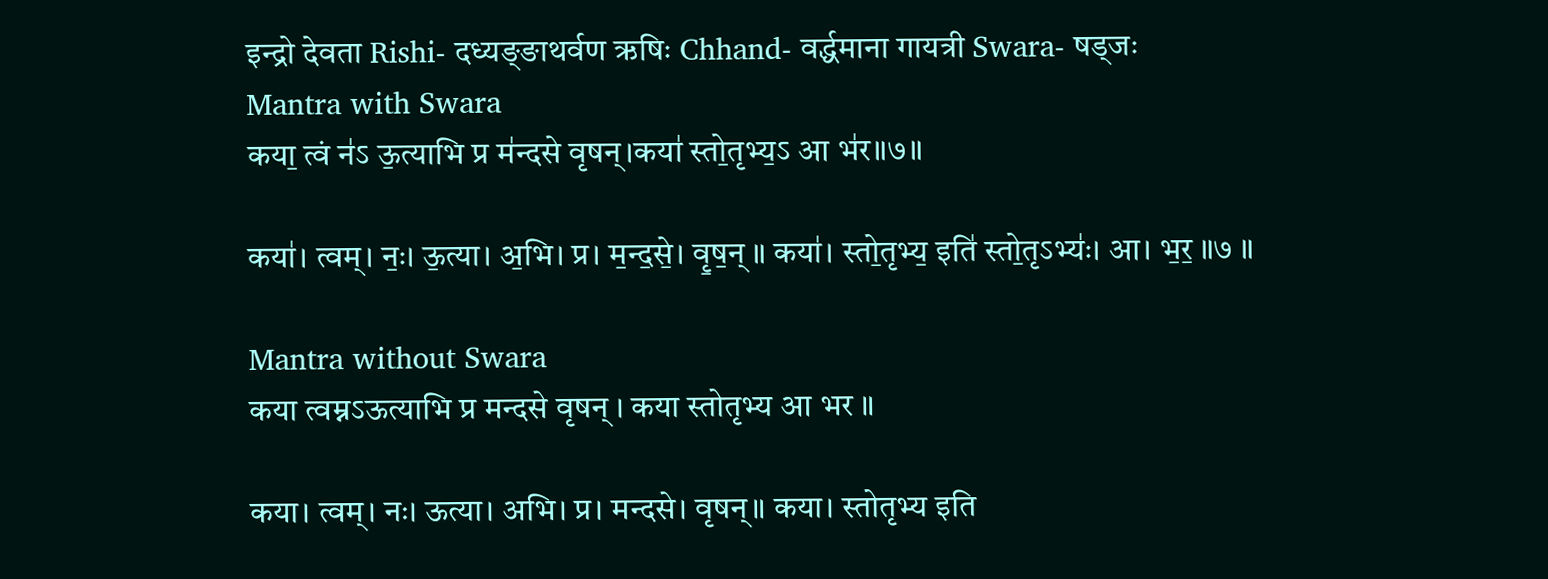इन्द्रो देवता Rishi- दध्यङ्ङाथर्वण ऋषिः Chhand- वर्द्धमाना गायत्री Swara- षड्जः
Mantra with Swara
कया॒ त्वं न॑ऽ ऊ॒त्याभि प्र म॑न्दसे वृषन्।कया॑ स्तो॒तृभ्य॒ऽ आ भ॑र॥७॥

कया॑। त्वम्। नः॒। ऊ॒त्या। अ॒भि। प्र। म॒न्द॒से॒। वृ॒ष॒न् ॥ कया॑। स्तो॒तृभ्य॒ इति॑ स्तो॒तृऽभ्यः॑। आ। भ॒र॒ ॥७ ॥

Mantra without Swara
कया त्वम्नऽऊत्याभि प्र मन्दसे वृषन् । कया स्तोतृभ्य आ भर ॥

कया। त्वम्। नः। ऊत्या। अभि। प्र। मन्दसे। वृषन्॥ कया। स्तोतृभ्य इति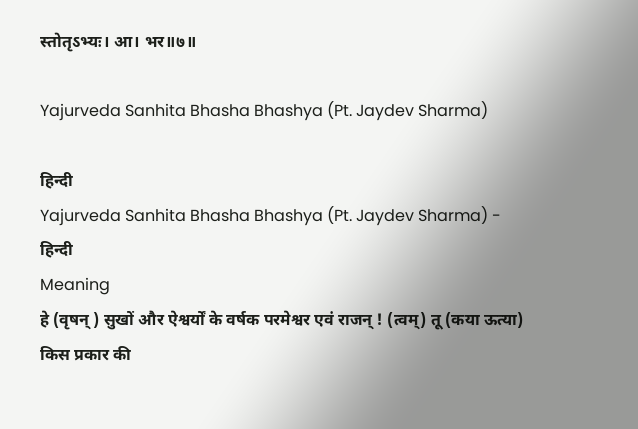स्तोतृऽभ्यः। आ। भर॥७॥

Yajurveda Sanhita Bhasha Bhashya (Pt. Jaydev Sharma)

हिन्दी
Yajurveda Sanhita Bhasha Bhashya (Pt. Jaydev Sharma) - हिन्दी
Meaning
हे (वृषन् ) सुखों और ऐश्वर्यों के वर्षक परमेश्वर एवं राजन् ! (त्वम्) तू (कया ऊत्या) किस प्रकार की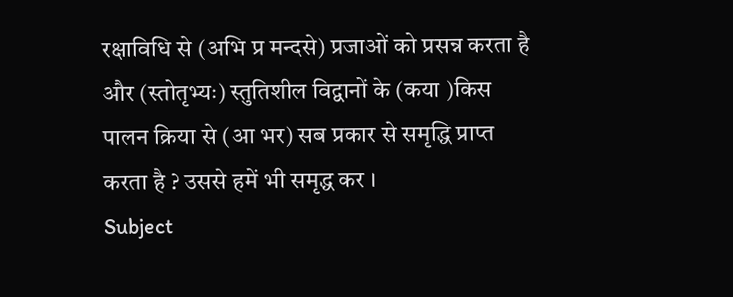रक्षाविधि से (अभि प्र मन्दसे) प्रजाओं को प्रसन्न करता है और (स्तोतृभ्यः) स्तुतिशील विद्वानों के (कया )किस पालन क्रिया से (आ भर) सब प्रकार से समृद्धि प्राप्त करता है ? उससे हमें भी समृद्ध कर ।
Subject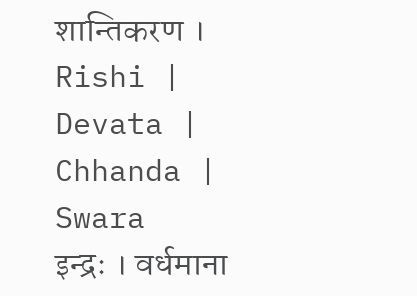शान्तिकरण ।
Rishi | Devata | Chhanda | Swara
इन्द्रः । वर्धमाना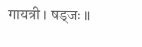गायत्री । षड्जः ॥